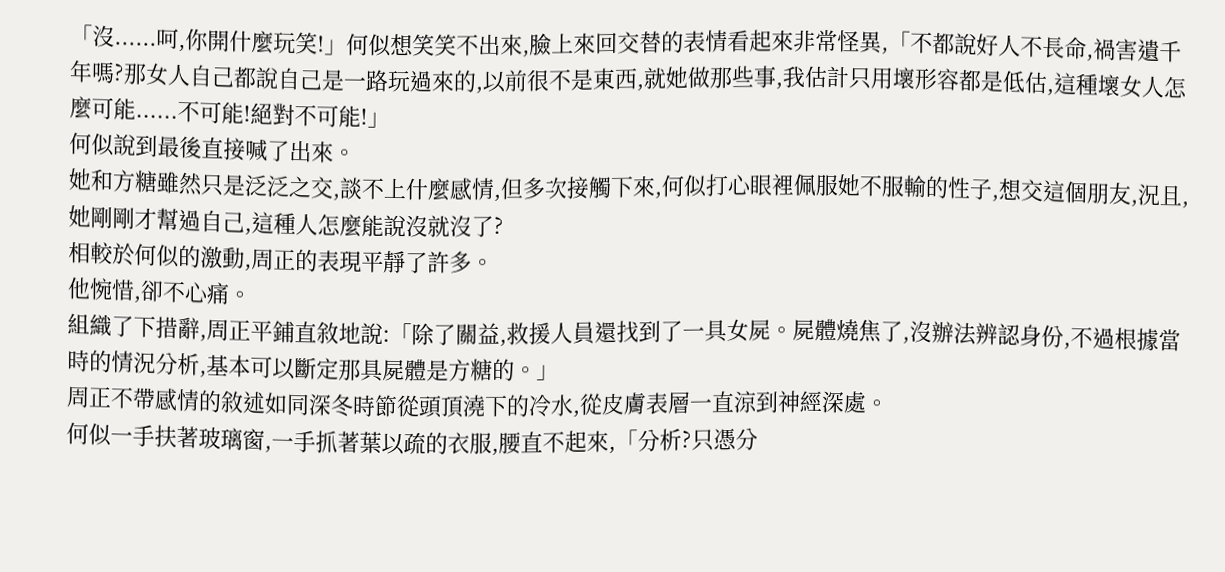「沒......呵,你開什麼玩笑!」何似想笑笑不出來,臉上來回交替的表情看起來非常怪異,「不都說好人不長命,禍害遺千年嗎?那女人自己都說自己是一路玩過來的,以前很不是東西,就她做那些事,我估計只用壞形容都是低估,這種壞女人怎麼可能......不可能!絕對不可能!」
何似說到最後直接喊了出來。
她和方糖雖然只是泛泛之交,談不上什麼感情,但多次接觸下來,何似打心眼裡佩服她不服輸的性子,想交這個朋友,況且,她剛剛才幫過自己,這種人怎麼能說沒就沒了?
相較於何似的激動,周正的表現平靜了許多。
他惋惜,卻不心痛。
組織了下措辭,周正平鋪直敘地說:「除了關益,救援人員還找到了一具女屍。屍體燒焦了,沒辦法辨認身份,不過根據當時的情況分析,基本可以斷定那具屍體是方糖的。」
周正不帶感情的敘述如同深冬時節從頭頂澆下的冷水,從皮膚表層一直涼到神經深處。
何似一手扶著玻璃窗,一手抓著葉以疏的衣服,腰直不起來,「分析?只憑分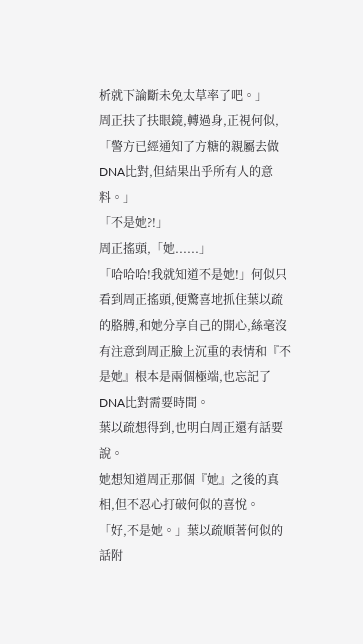析就下論斷未免太草率了吧。」
周正扶了扶眼鏡,轉過身,正視何似,「警方已經通知了方糖的親屬去做DNA比對,但結果出乎所有人的意料。」
「不是她?!」
周正搖頭,「她......」
「哈哈哈!我就知道不是她!」何似只看到周正搖頭,便驚喜地抓住葉以疏的胳膊,和她分享自己的開心,絲毫沒有注意到周正臉上沉重的表情和『不是她』根本是兩個極端,也忘記了DNA比對需要時間。
葉以疏想得到,也明白周正還有話要說。
她想知道周正那個『她』之後的真相,但不忍心打破何似的喜悅。
「好,不是她。」葉以疏順著何似的話附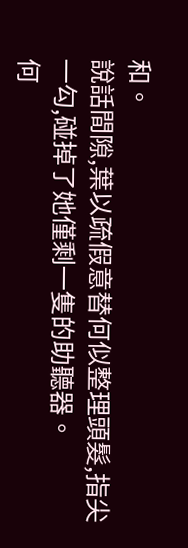和。
說話間隙,葉以疏假意替何似整理頭髮,指尖一勾,碰掉了她僅剩一隻的助聽器。
何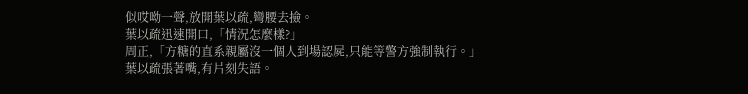似哎呦一聲,放開葉以疏,彎腰去撿。
葉以疏迅速開口,「情況怎麼樣?」
周正,「方糖的直系親屬沒一個人到場認屍,只能等警方強制執行。」
葉以疏張著嘴,有片刻失語。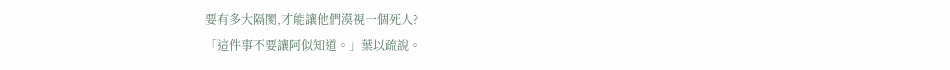要有多大隔閡,才能讓他們漠視一個死人?
「這件事不要讓阿似知道。」葉以疏說。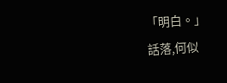「明白。」
話落,何似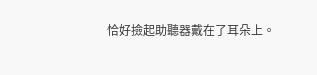恰好撿起助聽器戴在了耳朵上。